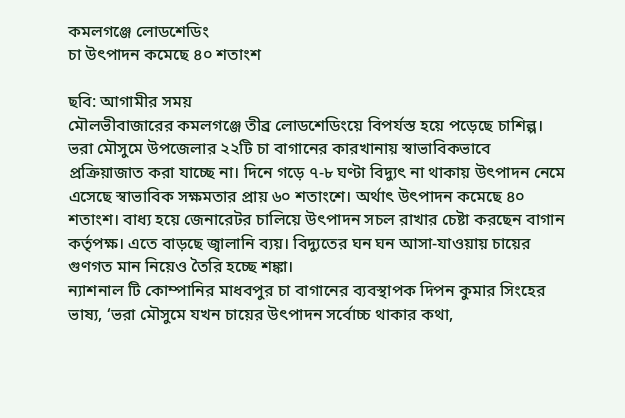কমলগঞ্জে লোডশেডিং
চা উৎপাদন কমেছে ৪০ শতাংশ

ছবি: আগামীর সময়
মৌলভীবাজারের কমলগঞ্জে তীব্র লোডশেডিংয়ে বিপর্যস্ত হয়ে পড়েছে চাশিল্প। ভরা মৌসুমে উপজেলার ২২টি চা বাগানের কারখানায় স্বাভাবিকভাবে প্রক্রিয়াজাত করা যাচ্ছে না। দিনে গড়ে ৭-৮ ঘণ্টা বিদ্যুৎ না থাকায় উৎপাদন নেমে এসেছে স্বাভাবিক সক্ষমতার প্রায় ৬০ শতাংশে। অর্থাৎ উৎপাদন কমেছে ৪০ শতাংশ। বাধ্য হয়ে জেনারেটর চালিয়ে উৎপাদন সচল রাখার চেষ্টা করছেন বাগান কর্তৃপক্ষ। এতে বাড়ছে জ্বালানি ব্যয়। বিদ্যুতের ঘন ঘন আসা-যাওয়ায় চায়ের গুণগত মান নিয়েও তৈরি হচ্ছে শঙ্কা।
ন্যাশনাল টি কোম্পানির মাধবপুর চা বাগানের ব্যবস্থাপক দিপন কুমার সিংহের ভাষ্য, ‘ভরা মৌসুমে যখন চায়ের উৎপাদন সর্বোচ্চ থাকার কথা,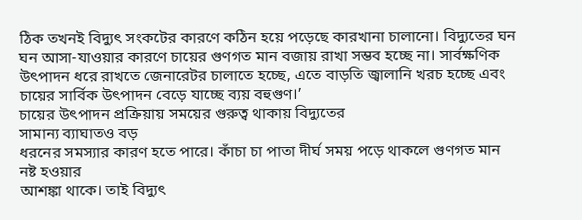ঠিক তখনই বিদ্যুৎ সংকটের কারণে কঠিন হয়ে পড়েছে কারখানা চালানো। বিদ্যুতের ঘন ঘন আসা-যাওয়ার কারণে চায়ের গুণগত মান বজায় রাখা সম্ভব হচ্ছে না। সার্বক্ষণিক উৎপাদন ধরে রাখতে জেনারেটর চালাতে হচ্ছে, এতে বাড়তি জ্বালানি খরচ হচ্ছে এবং চায়ের সার্বিক উৎপাদন বেড়ে যাচ্ছে ব্যয় বহুগুণ।’
চায়ের উৎপাদন প্রক্রিয়ায় সময়ের গুরুত্ব থাকায় বিদ্যুতের
সামান্য ব্যাঘাতও বড়
ধরনের সমস্যার কারণ হতে পারে। কাঁচা চা পাতা দীর্ঘ সময় পড়ে থাকলে গুণগত মান নষ্ট হওয়ার
আশঙ্কা থাকে। তাই বিদ্যুৎ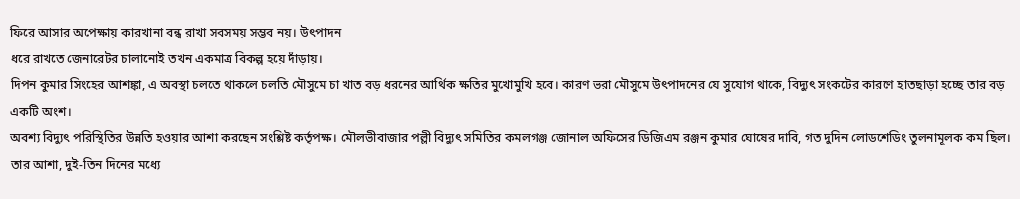ফিরে আসার অপেক্ষায় কারখানা বন্ধ রাখা সবসময় সম্ভব নয়। উৎপাদন
ধরে রাখতে জেনারেটর চালানোই তখন একমাত্র বিকল্প হয়ে দাঁড়ায়।
দিপন কুমার সিংহের আশঙ্কা, এ অবস্থা চলতে থাকলে চলতি মৌসুমে চা খাত বড় ধরনের আর্থিক ক্ষতির মুখোমুখি হবে। কারণ ভরা মৌসুমে উৎপাদনের যে সুযোগ থাকে, বিদ্যুৎ সংকটের কারণে হাতছাড়া হচ্ছে তার বড় একটি অংশ।
অবশ্য বিদ্যুৎ পরিস্থিতির উন্নতি হওয়ার আশা করছেন সংশ্লিষ্ট কর্তৃপক্ষ। মৌলভীবাজার পল্লী বিদ্যুৎ সমিতির কমলগঞ্জ জোনাল অফিসের ডিজিএম রঞ্জন কুমার ঘোষের দাবি, গত দুদিন লোডশেডিং তুলনামূলক কম ছিল। তার আশা, দুই-তিন দিনের মধ্যে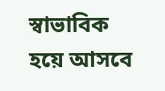স্বাভাবিক হয়ে আসবে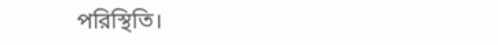পরিস্থিতি।